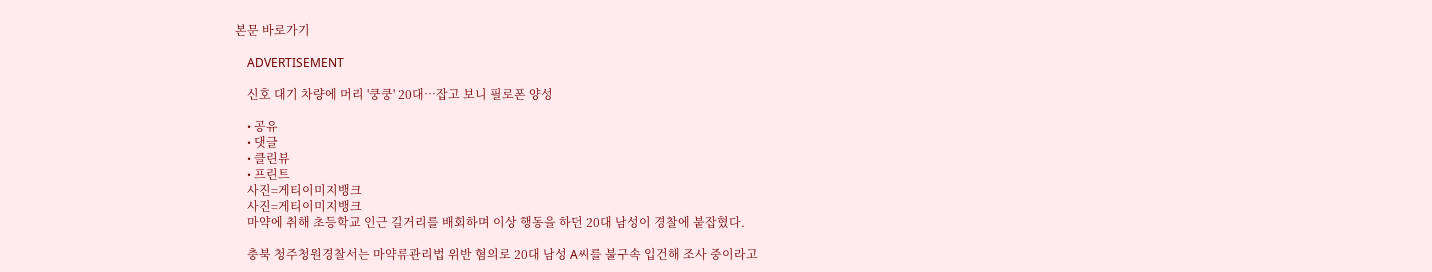본문 바로가기

    ADVERTISEMENT

    신호 대기 차량에 머리 '쿵쿵' 20대…잡고 보니 필로폰 양성

    • 공유
    • 댓글
    • 클린뷰
    • 프린트
    사진=게티이미지뱅크
    사진=게티이미지뱅크
    마약에 취해 초등학교 인근 길거리를 배회하며 이상 행동을 하던 20대 남성이 경찰에 붙잡혔다.

    충북 청주청원경찰서는 마약류관리법 위반 혐의로 20대 남성 A씨를 불구속 입건해 조사 중이라고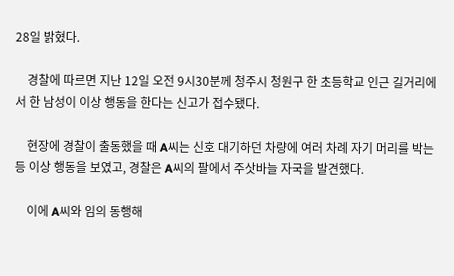28일 밝혔다.

    경찰에 따르면 지난 12일 오전 9시30분께 청주시 청원구 한 초등학교 인근 길거리에서 한 남성이 이상 행동을 한다는 신고가 접수됐다.

    현장에 경찰이 출동했을 때 A씨는 신호 대기하던 차량에 여러 차례 자기 머리를 박는 등 이상 행동을 보였고, 경찰은 A씨의 팔에서 주삿바늘 자국을 발견했다.

    이에 A씨와 임의 동행해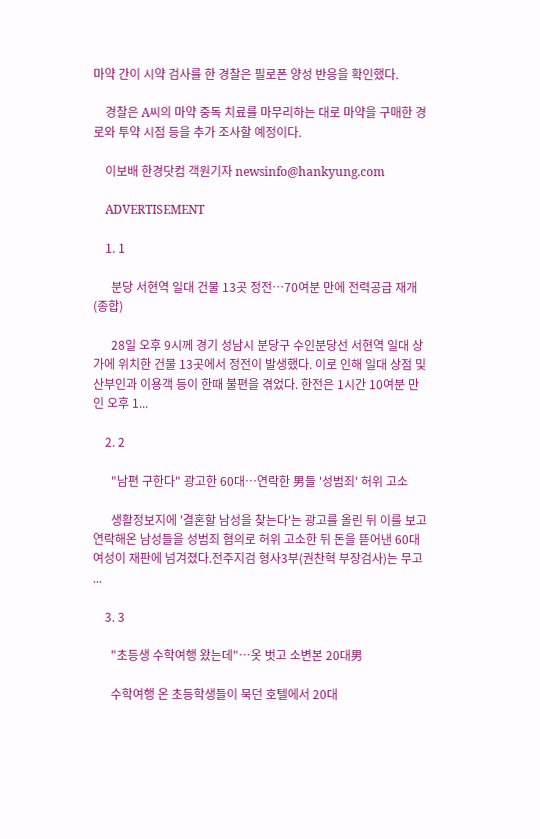마약 간이 시약 검사를 한 경찰은 필로폰 양성 반응을 확인했다.

    경찰은 A씨의 마약 중독 치료를 마무리하는 대로 마약을 구매한 경로와 투약 시점 등을 추가 조사할 예정이다.

    이보배 한경닷컴 객원기자 newsinfo@hankyung.com

    ADVERTISEMENT

    1. 1

      분당 서현역 일대 건물 13곳 정전…70여분 만에 전력공급 재개(종합)

      28일 오후 9시께 경기 성남시 분당구 수인분당선 서현역 일대 상가에 위치한 건물 13곳에서 정전이 발생했다. 이로 인해 일대 상점 및 산부인과 이용객 등이 한때 불편을 겪었다. 한전은 1시간 10여분 만인 오후 1...

    2. 2

      "남편 구한다" 광고한 60대…연락한 男들 '성범죄' 허위 고소

      생활정보지에 '결혼할 남성을 찾는다'는 광고를 올린 뒤 이를 보고 연락해온 남성들을 성범죄 혐의로 허위 고소한 뒤 돈을 뜯어낸 60대 여성이 재판에 넘겨졌다.전주지검 형사3부(권찬혁 부장검사)는 무고 ...

    3. 3

      "초등생 수학여행 왔는데"…옷 벗고 소변본 20대男

      수학여행 온 초등학생들이 묵던 호텔에서 20대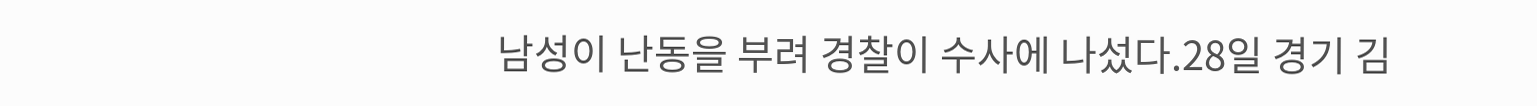남성이 난동을 부려 경찰이 수사에 나섰다.28일 경기 김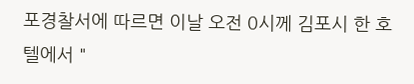포경찰서에 따르면 이날 오전 0시께 김포시 한 호텔에서 "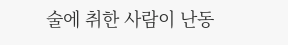술에 취한 사람이 난동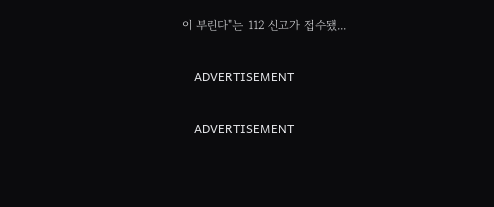이 부린다"는 112 신고가 접수됐...

    ADVERTISEMENT

    ADVERTISEMENT